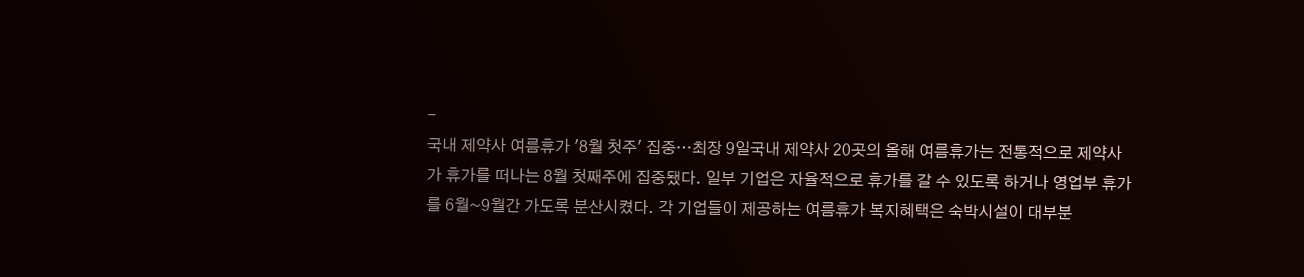-
국내 제약사 여름휴가 '8월 첫주' 집중…최장 9일국내 제약사 20곳의 올해 여름휴가는 전통적으로 제약사가 휴가를 떠나는 8월 첫째주에 집중됐다. 일부 기업은 자율적으로 휴가를 갈 수 있도록 하거나 영업부 휴가를 6월~9월간 가도록 분산시켰다. 각 기업들이 제공하는 여름휴가 복지혜택은 숙박시설이 대부분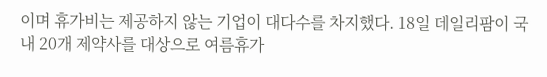이며 휴가비는 제공하지 않는 기업이 대다수를 차지했다. 18일 데일리팜이 국내 20개 제약사를 대상으로 여름휴가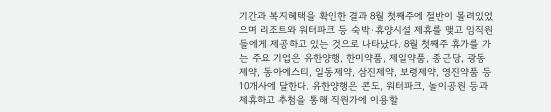기간과 복지혜택을 확인한 결과 8월 첫째주에 절반이 몰려있었으며 리조트와 워터파크 등 숙박·휴양시설 제휴를 맺고 임직원들에게 제공하고 있는 것으로 나타났다. 8월 첫째주 휴가를 가는 주요 기업은 유한양행, 한미약품, 제일약품, 종근당, 광동제약, 동아에스티, 일동제약, 삼진제약, 보령제약, 영진약품 등 10개사에 달한다. 유한양행은 콘도, 워터파크, 놀이공원 등과 제휴하고 추첨을 통해 직원가에 이용할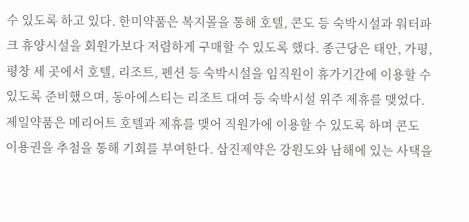수 있도록 하고 있다. 한미약품은 복지몰을 통해 호텔, 콘도 등 숙박시설과 워터파크 휴양시설을 회원가보다 저렴하게 구매할 수 있도록 했다. 종근당은 태안, 가평, 평창 세 곳에서 호텔, 리조트, 펜션 등 숙박시설을 임직원이 휴가기간에 이용할 수 있도록 준비했으며, 동아에스티는 리조트 대여 등 숙박시설 위주 제휴를 맺었다. 제일약품은 메리어트 호텔과 제휴를 맺어 직원가에 이용할 수 있도록 하며 콘도 이용권을 추첨을 통해 기회를 부여한다. 삼진제약은 강원도와 남해에 있는 사택을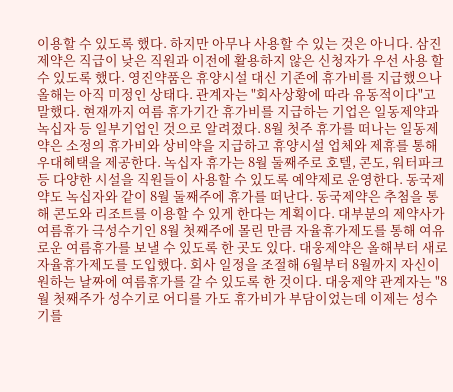이용할 수 있도록 했다. 하지만 아무나 사용할 수 있는 것은 아니다. 삼진제약은 직급이 낮은 직원과 이전에 활용하지 않은 신청자가 우선 사용 할 수 있도록 했다. 영진약품은 휴양시설 대신 기존에 휴가비를 지급했으나 올해는 아직 미정인 상태다. 관계자는 "회사상황에 따라 유동적이다"고 말했다. 현재까지 여름 휴가기간 휴가비를 지급하는 기업은 일동제약과 녹십자 등 일부기업인 것으로 알려졌다. 8월 첫주 휴가를 떠나는 일동제약은 소정의 휴가비와 상비약을 지급하고 휴양시설 업체와 제휴를 통해 우대혜택을 제공한다. 녹십자 휴가는 8월 둘째주로 호텔, 콘도, 워터파크 등 다양한 시설을 직원들이 사용할 수 있도록 예약제로 운영한다. 동국제약도 녹십자와 같이 8월 둘째주에 휴가를 떠난다. 동국제약은 추첨을 통해 콘도와 리조트를 이용할 수 있게 한다는 계획이다. 대부분의 제약사가 여름휴가 극성수기인 8월 첫째주에 몰린 만큼 자율휴가제도를 통해 여유로운 여름휴가를 보낼 수 있도록 한 곳도 있다. 대웅제약은 올해부터 새로 자율휴가제도를 도입했다. 회사 일정을 조절해 6월부터 8월까지 자신이 원하는 날짜에 여름휴가를 갈 수 있도록 한 것이다. 대웅제약 관계자는 "8월 첫째주가 성수기로 어디를 가도 휴가비가 부담이었는데 이제는 성수기를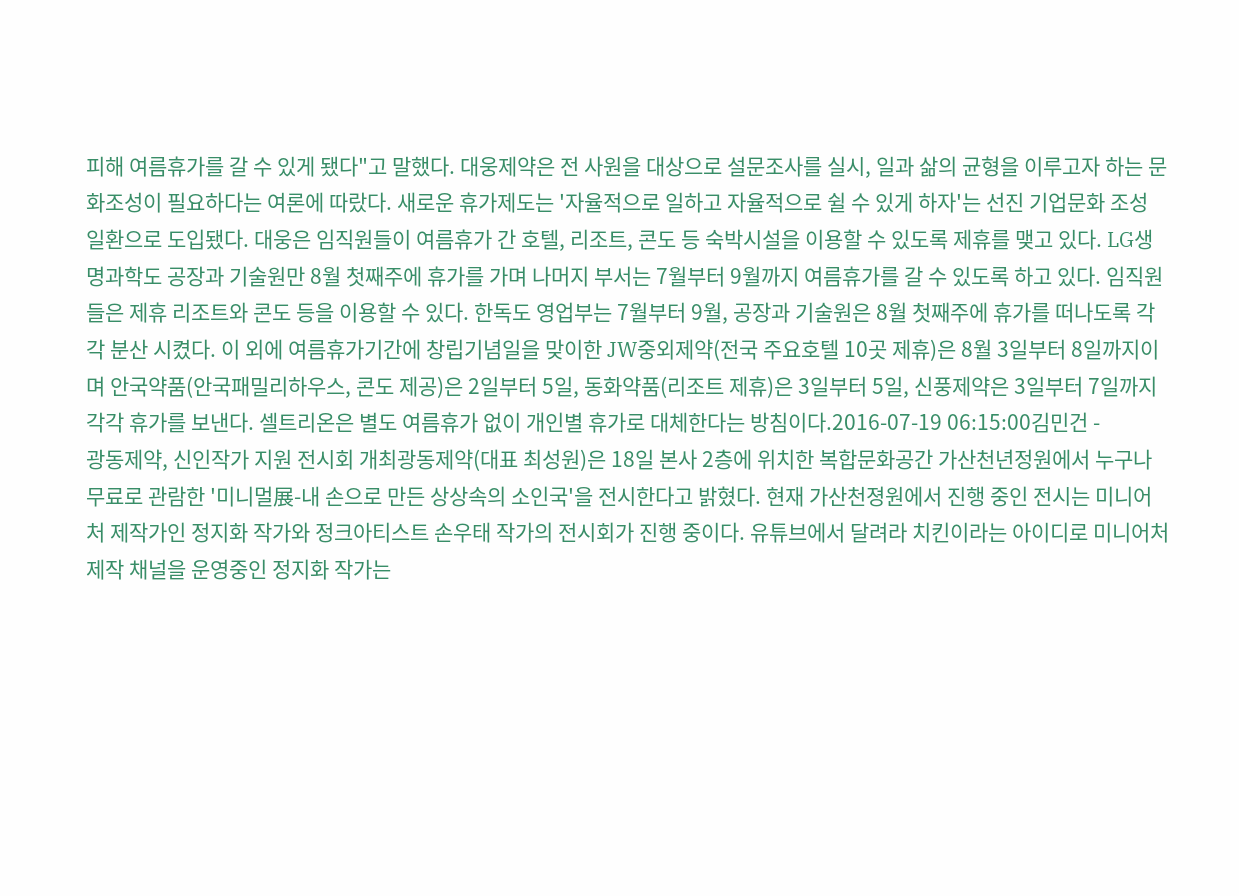피해 여름휴가를 갈 수 있게 됐다"고 말했다. 대웅제약은 전 사원을 대상으로 설문조사를 실시, 일과 삶의 균형을 이루고자 하는 문화조성이 필요하다는 여론에 따랐다. 새로운 휴가제도는 '자율적으로 일하고 자율적으로 쉴 수 있게 하자'는 선진 기업문화 조성 일환으로 도입됐다. 대웅은 임직원들이 여름휴가 간 호텔, 리조트, 콘도 등 숙박시설을 이용할 수 있도록 제휴를 맺고 있다. LG생명과학도 공장과 기술원만 8월 첫째주에 휴가를 가며 나머지 부서는 7월부터 9월까지 여름휴가를 갈 수 있도록 하고 있다. 임직원들은 제휴 리조트와 콘도 등을 이용할 수 있다. 한독도 영업부는 7월부터 9월, 공장과 기술원은 8월 첫째주에 휴가를 떠나도록 각각 분산 시켰다. 이 외에 여름휴가기간에 창립기념일을 맞이한 JW중외제약(전국 주요호텔 10곳 제휴)은 8월 3일부터 8일까지이며 안국약품(안국패밀리하우스, 콘도 제공)은 2일부터 5일, 동화약품(리조트 제휴)은 3일부터 5일, 신풍제약은 3일부터 7일까지 각각 휴가를 보낸다. 셀트리온은 별도 여름휴가 없이 개인별 휴가로 대체한다는 방침이다.2016-07-19 06:15:00김민건 -
광동제약, 신인작가 지원 전시회 개최광동제약(대표 최성원)은 18일 본사 2층에 위치한 복합문화공간 가산천년정원에서 누구나 무료로 관람한 '미니멀展-내 손으로 만든 상상속의 소인국'을 전시한다고 밝혔다. 현재 가산천졍원에서 진행 중인 전시는 미니어처 제작가인 정지화 작가와 정크아티스트 손우태 작가의 전시회가 진행 중이다. 유튜브에서 달려라 치킨이라는 아이디로 미니어처 제작 채널을 운영중인 정지화 작가는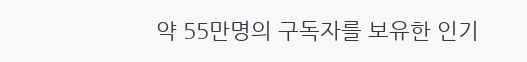약 55만명의 구독자를 보유한 인기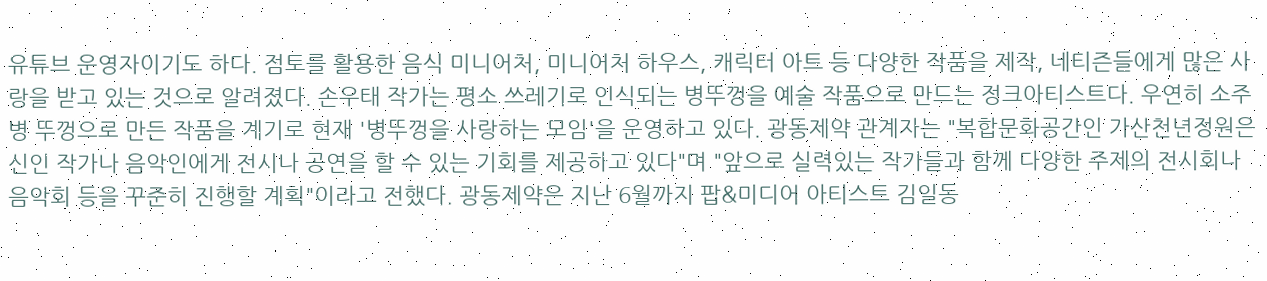유튜브 운영자이기도 하다. 점토를 활용한 음식 미니어처, 미니어처 하우스, 캐릭터 아트 등 다양한 작품을 제작, 네티즌들에게 많은 사랑을 받고 있는 것으로 알려졌다. 손우태 작가는 평소 쓰레기로 인식되는 병뚜껑을 예술 작품으로 만드는 정크아티스트다. 우연히 소주병 뚜껑으로 만든 작품을 계기로 현재 '병뚜껑을 사랑하는 모임'을 운영하고 있다. 광동제약 관계자는 "복합문화공간인 가산천년정원은 신인 작가나 음악인에게 전시나 공연을 할 수 있는 기회를 제공하고 있다"며 "앞으로 실력있는 작가들과 함께 다양한 주제의 전시회나 음악회 등을 꾸준히 진행할 계획"이라고 전했다. 광동제약은 지난 6월까지 팝&미디어 아티스트 김일동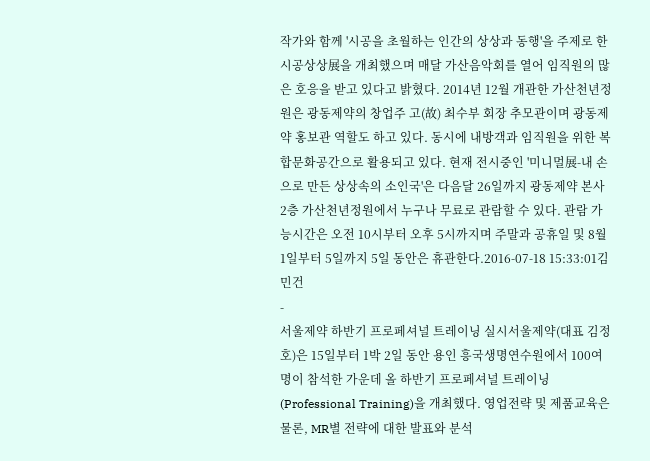작가와 함께 '시공을 초월하는 인간의 상상과 동행'을 주제로 한 시공상상展을 개최했으며 매달 가산음악회를 열어 임직원의 많은 호응을 받고 있다고 밝혔다. 2014년 12월 개관한 가산천년정원은 광동제약의 창업주 고(故) 최수부 회장 추모관이며 광동제약 홍보관 역할도 하고 있다. 동시에 내방객과 임직원을 위한 복합문화공간으로 활용되고 있다. 현재 전시중인 '미니멀展-내 손으로 만든 상상속의 소인국'은 다음달 26일까지 광동제약 본사 2층 가산천년정원에서 누구나 무료로 관람할 수 있다. 관람 가능시간은 오전 10시부터 오후 5시까지며 주말과 공휴일 및 8월 1일부터 5일까지 5일 동안은 휴관한다.2016-07-18 15:33:01김민건
-
서울제약 하반기 프로페셔널 트레이닝 실시서울제약(대표 김정호)은 15일부터 1박 2일 동안 용인 흥국생명연수원에서 100여명이 참석한 가운데 올 하반기 프로페셔널 트레이닝(Professional Training)을 개최했다. 영업전략 및 제품교육은 물론, MR별 전략에 대한 발표와 분석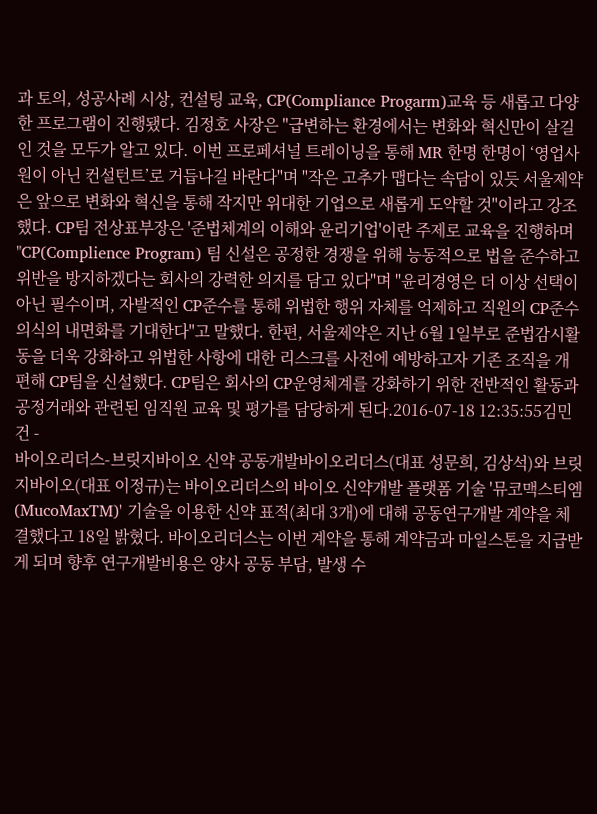과 토의, 성공사례 시상, 컨설팅 교육, CP(Compliance Progarm)교육 등 새롭고 다양한 프로그램이 진행됐다. 김정호 사장은 "급변하는 환경에서는 변화와 혁신만이 살길인 것을 모두가 알고 있다. 이번 프로페셔널 트레이닝을 통해 MR 한명 한명이 ‘영업사원이 아닌 컨설턴트’로 거듭나길 바란다"며 "작은 고추가 맵다는 속담이 있듯 서울제약은 앞으로 변화와 혁신을 통해 작지만 위대한 기업으로 새롭게 도약할 것"이라고 강조했다. CP팀 전상표부장은 '준법체계의 이해와 윤리기업'이란 주제로 교육을 진행하며 "CP(Complience Program) 팀 신설은 공정한 경쟁을 위해 능동적으로 법을 준수하고 위반을 방지하겠다는 회사의 강력한 의지를 담고 있다"며 "윤리경영은 더 이상 선택이 아닌 필수이며, 자발적인 CP준수를 통해 위법한 행위 자체를 억제하고 직원의 CP준수의식의 내면화를 기대한다"고 말했다. 한편, 서울제약은 지난 6월 1일부로 준법감시활동을 더욱 강화하고 위법한 사항에 대한 리스크를 사전에 예방하고자 기존 조직을 개편해 CP팀을 신설했다. CP팀은 회사의 CP운영체계를 강화하기 위한 전반적인 활동과 공정거래와 관련된 임직원 교육 및 평가를 담당하게 된다.2016-07-18 12:35:55김민건 -
바이오리더스-브릿지바이오 신약 공동개발바이오리더스(대표 성문희, 김상석)와 브릿지바이오(대표 이정규)는 바이오리더스의 바이오 신약개발 플랫폼 기술 '뮤코맥스티엠(MucoMaxTM)' 기술을 이용한 신약 표적(최대 3개)에 대해 공동연구개발 계약을 체결했다고 18일 밝혔다. 바이오리더스는 이번 계약을 통해 계약금과 마일스톤을 지급받게 되며 향후 연구개발비용은 양사 공동 부담, 발생 수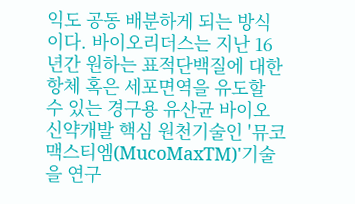익도 공동 배분하게 되는 방식이다. 바이오리더스는 지난 16년간 원하는 표적단백질에 대한 항체 혹은 세포면역을 유도할 수 있는 경구용 유산균 바이오신약개발 핵심 원천기술인 '뮤코맥스티엠(MucoMaxTM)'기술을 연구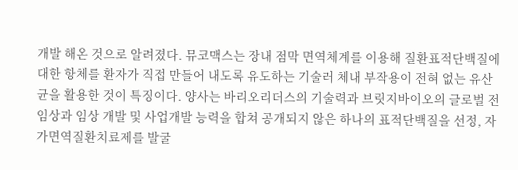개발 해온 것으로 알려졌다. 뮤코맥스는 장내 점막 면역체계를 이용해 질환표적단백질에 대한 항체를 환자가 직접 만들어 내도록 유도하는 기술러 체내 부작용이 전혀 없는 유산균을 활용한 것이 특징이다. 양사는 바리오리더스의 기술력과 브릿지바이오의 글로벌 전임상과 임상 개발 및 사업개발 능력을 합쳐 공개되지 않은 하나의 표적단백질을 선정, 자가면역질환치료제를 발굴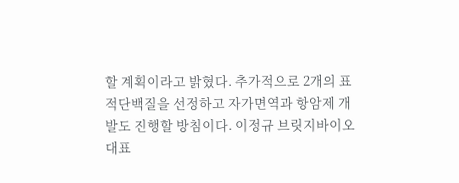할 계획이라고 밝혔다. 추가적으로 2개의 표적단백질을 선정하고 자가면역과 항암제 개발도 진행할 방침이다. 이정규 브릿지바이오 대표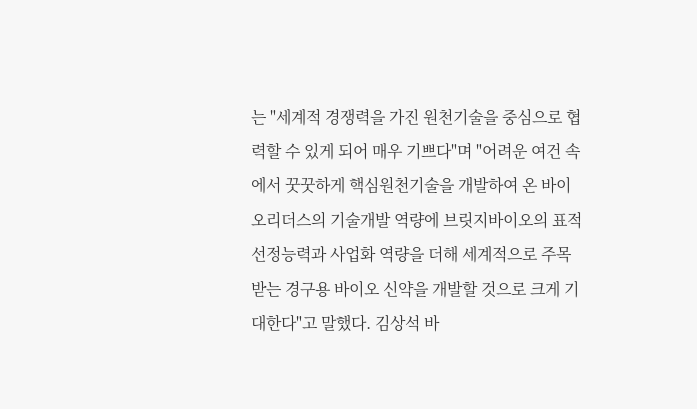는 "세계적 경쟁력을 가진 원천기술을 중심으로 협력할 수 있게 되어 매우 기쁘다"며 "어려운 여건 속에서 꿋꿋하게 핵심원천기술을 개발하여 온 바이오리더스의 기술개발 역량에 브릿지바이오의 표적 선정능력과 사업화 역량을 더해 세계적으로 주목 받는 경구용 바이오 신약을 개발할 것으로 크게 기대한다"고 말했다. 김상석 바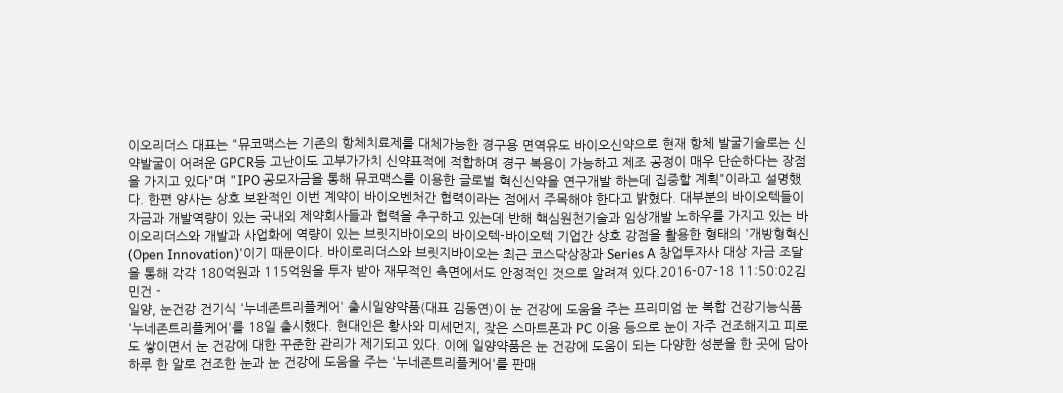이오리더스 대표는 "뮤코맥스는 기존의 항체치료제를 대체가능한 경구용 면역유도 바이오신약으로 현재 항체 발굴기술로는 신약발굴이 어려운 GPCR등 고난이도 고부가가치 신약표적에 적합하며 경구 복용이 가능하고 제조 공정이 매우 단순하다는 장점을 가지고 있다"며 "IPO 공모자금을 통해 뮤코맥스를 이용한 글로벌 혁신신약을 연구개발 하는데 집중할 계획"이라고 설명했다. 한편 양사는 상호 보완적인 이번 계약이 바이오벤처간 협력이라는 점에서 주목해야 한다고 밝혔다. 대부분의 바이오텍들이 자금과 개발역량이 있는 국내외 제약회사들과 협력을 추구하고 있는데 반해 핵심원천기술과 임상개발 노하우를 가지고 있는 바이오리더스와 개발과 사업화에 역량이 있는 브릿지바이오의 바이오텍-바이오텍 기업간 상호 강점을 활용한 형태의 '개방형혁신(Open Innovation)'이기 때문이다. 바이로리더스와 브릿지바이오는 최근 코스닥상장과 Series A 창업투자사 대상 자금 조달을 통해 각각 180억원과 115억원을 투자 받아 재무적인 측면에서도 안정적인 것으로 알려져 있다.2016-07-18 11:50:02김민건 -
일양, 눈건강 건기식 '누네존트리플케어' 출시일양약품(대표 김동연)이 눈 건강에 도움을 주는 프리미엄 눈 복합 건강기능식품 '누네존트리플케어'를 18일 출시했다. 현대인은 황사와 미세먼지, 잦은 스마트폰과 PC 이용 등으로 눈이 자주 건조해지고 피로도 쌓이면서 눈 건강에 대한 꾸준한 관리가 제기되고 있다. 이에 일양약품은 눈 건강에 도움이 되는 다양한 성분을 한 곳에 담아 하루 한 알로 건조한 눈과 눈 건강에 도움을 주는 '누네존트리플케어'를 판매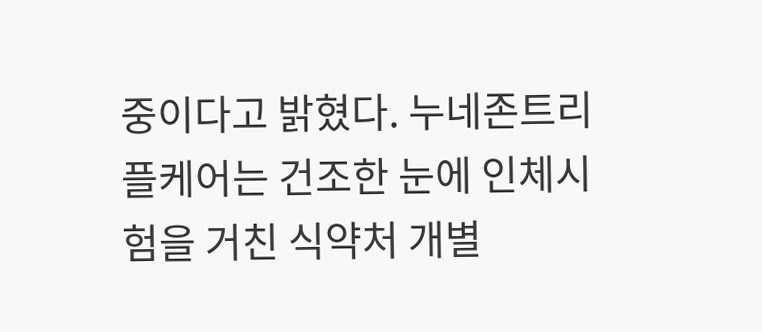중이다고 밝혔다. 누네존트리플케어는 건조한 눈에 인체시험을 거친 식약처 개별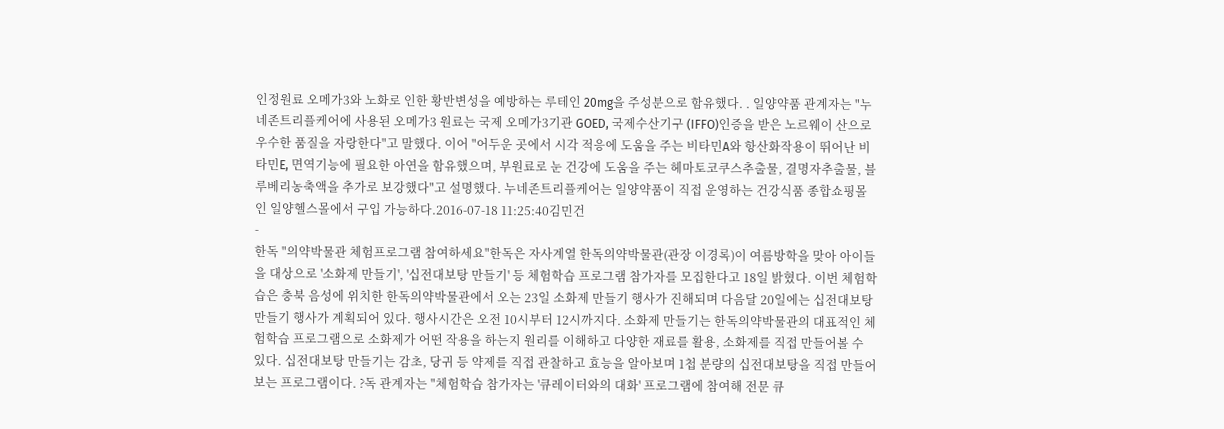인정원료 오메가3와 노화로 인한 황반변성을 예방하는 루테인 20mg을 주성분으로 함유했다. . 일양약품 관계자는 "누네존트리플케어에 사용된 오메가3 원료는 국제 오메가3기관 GOED, 국제수산기구 (IFFO)인증을 받은 노르웨이 산으로 우수한 품질을 자랑한다"고 말했다. 이어 "어두운 곳에서 시각 적응에 도움을 주는 비타민A와 항산화작용이 뛰어난 비타민E, 면역기능에 필요한 아연을 함유했으며, 부원료로 눈 건강에 도움을 주는 헤마토코쿠스추출물, 결명자추출물, 블루베리농축액을 추가로 보강했다"고 설명했다. 누네존트리플케어는 일양약품이 직접 운영하는 건강식품 종합쇼핑몰인 일양헬스몰에서 구입 가능하다.2016-07-18 11:25:40김민건
-
한독 "의약박물관 체험프로그램 참여하세요"한독은 자사계열 한독의약박물관(관장 이경록)이 여름방학을 맞아 아이들을 대상으로 '소화제 만들기', '십전대보탕 만들기' 등 체험학습 프로그램 참가자를 모집한다고 18일 밝혔다. 이번 체험학습은 충북 음성에 위치한 한독의약박물관에서 오는 23일 소화제 만들기 행사가 진해되며 다음달 20일에는 십전대보탕 만들기 행사가 계획되어 있다. 행사시간은 오전 10시부터 12시까지다. 소화제 만들기는 한독의약박물관의 대표적인 체험학습 프로그램으로 소화제가 어떤 작용을 하는지 원리를 이해하고 다양한 재료를 활용, 소화제를 직접 만들어볼 수 있다. 십전대보탕 만들기는 감초, 당귀 등 약제를 직접 관찰하고 효능을 알아보며 1첩 분량의 십전대보탕을 직접 만들어보는 프로그램이다. ?독 관계자는 "체험학습 참가자는 '큐레이터와의 대화' 프로그램에 참여해 전문 큐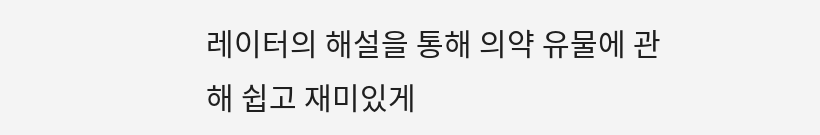레이터의 해설을 통해 의약 유물에 관해 쉽고 재미있게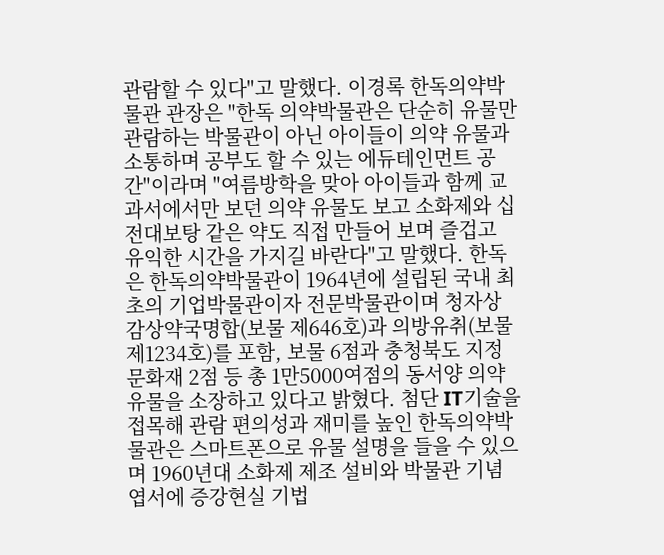관람할 수 있다"고 말했다. 이경록 한독의약박물관 관장은 "한독 의약박물관은 단순히 유물만 관람하는 박물관이 아닌 아이들이 의약 유물과 소통하며 공부도 할 수 있는 에듀테인먼트 공간"이라며 "여름방학을 맞아 아이들과 함께 교과서에서만 보던 의약 유물도 보고 소화제와 십전대보탕 같은 약도 직접 만들어 보며 즐겁고 유익한 시간을 가지길 바란다"고 말했다. 한독은 한독의약박물관이 1964년에 설립된 국내 최초의 기업박물관이자 전문박물관이며 청자상감상약국명합(보물 제646호)과 의방유취(보물 제1234호)를 포함, 보물 6점과 충청북도 지정 문화재 2점 등 총 1만5000여점의 동서양 의약 유물을 소장하고 있다고 밝혔다. 첨단 IT기술을 접목해 관람 편의성과 재미를 높인 한독의약박물관은 스마트폰으로 유물 설명을 들을 수 있으며 1960년대 소화제 제조 설비와 박물관 기념 엽서에 증강현실 기법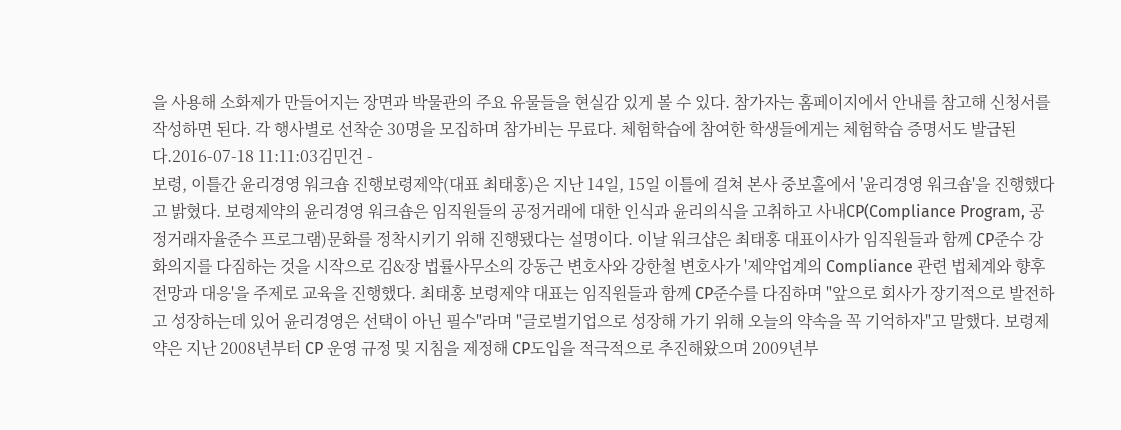을 사용해 소화제가 만들어지는 장면과 박물관의 주요 유물들을 현실감 있게 볼 수 있다. 참가자는 홈페이지에서 안내를 참고해 신청서를 작성하면 된다. 각 행사별로 선착순 30명을 모집하며 참가비는 무료다. 체험학습에 참여한 학생들에게는 체험학습 증명서도 발급된다.2016-07-18 11:11:03김민건 -
보령, 이틀간 윤리경영 워크숍 진행보령제약(대표 최태홍)은 지난 14일, 15일 이틀에 걸쳐 본사 중보홀에서 '윤리경영 워크숍'을 진행했다고 밝혔다. 보령제약의 윤리경영 워크숍은 임직원들의 공정거래에 대한 인식과 윤리의식을 고취하고 사내CP(Compliance Program, 공정거래자율준수 프로그램)문화를 정착시키기 위해 진행됐다는 설명이다. 이날 워크샵은 최태홍 대표이사가 임직원들과 함께 CP준수 강화의지를 다짐하는 것을 시작으로 김&장 법률사무소의 강동근 변호사와 강한철 변호사가 '제약업계의 Compliance 관련 법체계와 향후 전망과 대응'을 주제로 교육을 진행했다. 최태홍 보령제약 대표는 임직원들과 함께 CP준수를 다짐하며 "앞으로 회사가 장기적으로 발전하고 성장하는데 있어 윤리경영은 선택이 아닌 필수"라며 "글로벌기업으로 성장해 가기 위해 오늘의 약속을 꼭 기억하자"고 말했다. 보령제약은 지난 2008년부터 CP 운영 규정 및 지침을 제정해 CP도입을 적극적으로 추진해왔으며 2009년부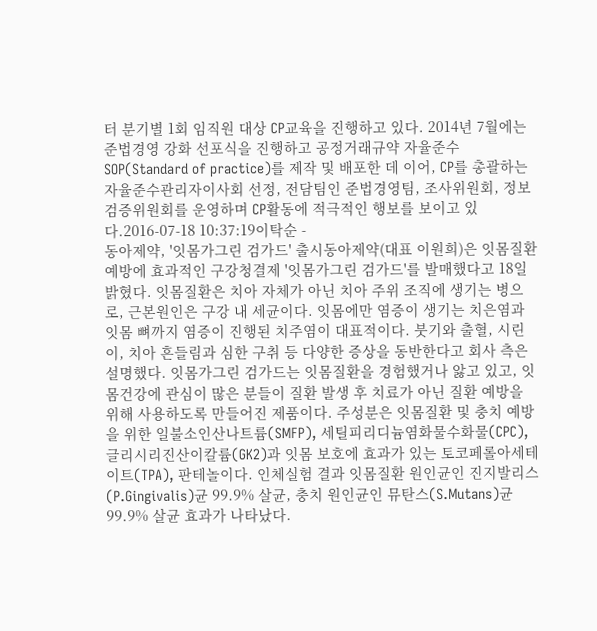터 분기별 1회 임직원 대상 CP교육을 진행하고 있다. 2014년 7월에는 준법경영 강화 선포식을 진행하고 공정거래규약 자율준수 SOP(Standard of practice)를 제작 및 배포한 데 이어, CP를 총괄하는 자율준수관리자이사회 선정, 전담팀인 준법경영팀, 조사위원회, 정보검증위원회를 운영하며 CP활동에 적극적인 행보를 보이고 있다.2016-07-18 10:37:19이탁순 -
동아제약, '잇몸가그린 검가드' 출시동아제약(대표 이원희)은 잇몸질환 예방에 효과적인 구강청결제 '잇몸가그린 검가드'를 발매했다고 18일 밝혔다. 잇몸질환은 치아 자체가 아닌 치아 주위 조직에 생기는 병으로, 근본원인은 구강 내 세균이다. 잇몸에만 염증이 생기는 치은염과 잇몸 뼈까지 염증이 진행된 치주염이 대표적이다. 붓기와 출혈, 시린이, 치아 흔들림과 심한 구취 등 다양한 증상을 동반한다고 회사 측은 설명했다. 잇몸가그린 검가드는 잇몸질환을 경험했거나 앓고 있고, 잇몸건강에 관심이 많은 분들이 질환 발생 후 치료가 아닌 질환 예방을 위해 사용하도록 만들어진 제품이다. 주성분은 잇몸질환 및 충치 예방을 위한 일불소인산나트륨(SMFP), 세틸피리디늄염화물수화물(CPC), 글리시리진산이칼륨(GK2)과 잇몸 보호에 효과가 있는 토코페롤아세테이트(TPA), 판테놀이다. 인체실험 결과 잇몸질환 원인균인 진지발리스(P.Gingivalis)균 99.9% 살균, 충치 원인균인 뮤탄스(S.Mutans)균 99.9% 살균 효과가 나타났다.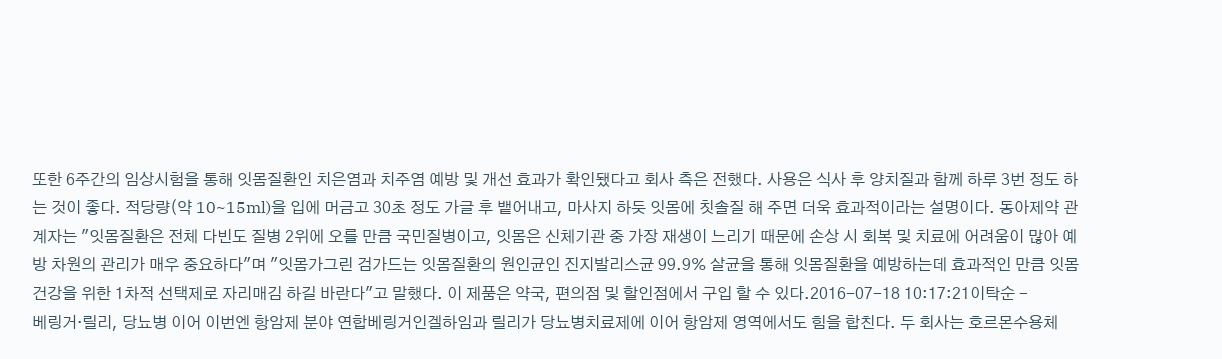또한 6주간의 임상시험을 통해 잇몸질환인 치은염과 치주염 예방 및 개선 효과가 확인됐다고 회사 측은 전했다. 사용은 식사 후 양치질과 함께 하루 3번 정도 하는 것이 좋다. 적당량(약 10~15ml)을 입에 머금고 30초 정도 가글 후 뱉어내고, 마사지 하듯 잇몸에 칫솔질 해 주면 더욱 효과적이라는 설명이다. 동아제약 관계자는 "잇몸질환은 전체 다빈도 질병 2위에 오를 만큼 국민질병이고, 잇몸은 신체기관 중 가장 재생이 느리기 때문에 손상 시 회복 및 치료에 어려움이 많아 예방 차원의 관리가 매우 중요하다"며 "잇몸가그린 검가드는 잇몸질환의 원인균인 진지발리스균 99.9% 살균을 통해 잇몸질환을 예방하는데 효과적인 만큼 잇몸 건강을 위한 1차적 선택제로 자리매김 하길 바란다"고 말했다. 이 제품은 약국, 편의점 및 할인점에서 구입 할 수 있다.2016-07-18 10:17:21이탁순 -
베링거·릴리, 당뇨병 이어 이번엔 항암제 분야 연합베링거인겔하임과 릴리가 당뇨병치료제에 이어 항암제 영역에서도 힘을 합친다. 두 회사는 호르몬수용체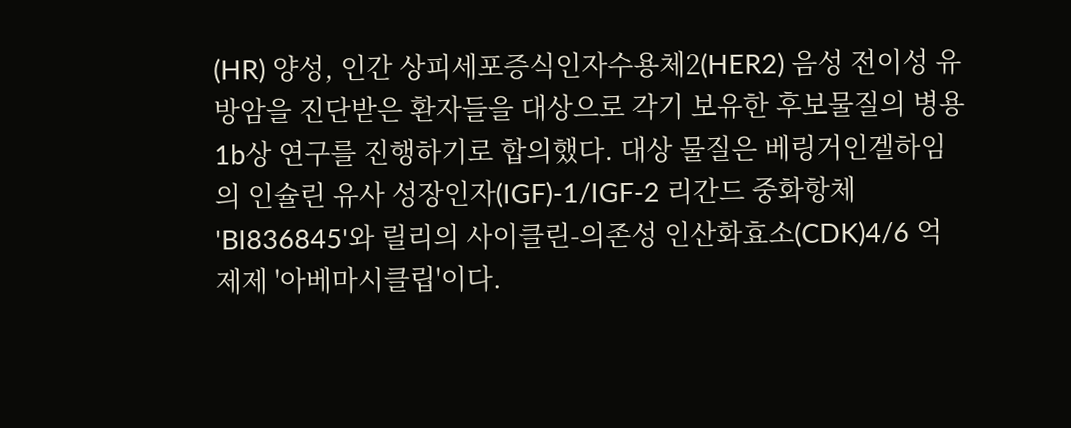(HR) 양성, 인간 상피세포증식인자수용체2(HER2) 음성 전이성 유방암을 진단받은 환자들을 대상으로 각기 보유한 후보물질의 병용 1b상 연구를 진행하기로 합의했다. 대상 물질은 베링거인겔하임의 인슐린 유사 성장인자(IGF)-1/IGF-2 리간드 중화항체 'BI836845'와 릴리의 사이클린-의존성 인산화효소(CDK)4/6 억제제 '아베마시클립'이다.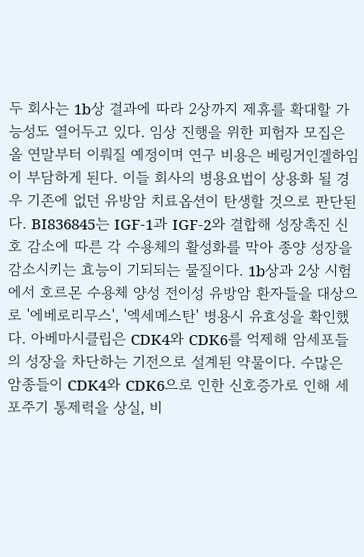두 회사는 1b상 결과에 따라 2상까지 제휴를 확대할 가능성도 열어두고 있다. 임상 진행을 위한 피험자 모집은 올 연말부터 이뤄질 예정이며 연구 비용은 베링거인겔하임이 부담하게 된다. 이들 회사의 병용요법이 상용화 될 경우 기존에 없던 유방암 치료옵션이 탄생할 것으로 판단된다. BI836845는 IGF-1과 IGF-2와 결합해 성장촉진 신호 감소에 따른 각 수용체의 활성화를 막아 종양 성장을 감소시키는 효능이 기되되는 물질이다. 1b상과 2상 시험에서 호르몬 수용체 양성 전이성 유방암 환자들을 대상으로 '에베로리무스', '엑세메스탄' 병용시 유효성을 확인했다. 아베마시클립은 CDK4와 CDK6를 억제해 암세포들의 성장을 차단하는 기전으로 설계된 약물이다. 수많은 암종들이 CDK4와 CDK6으로 인한 신호증가로 인해 세포주기 통제력을 상실, 비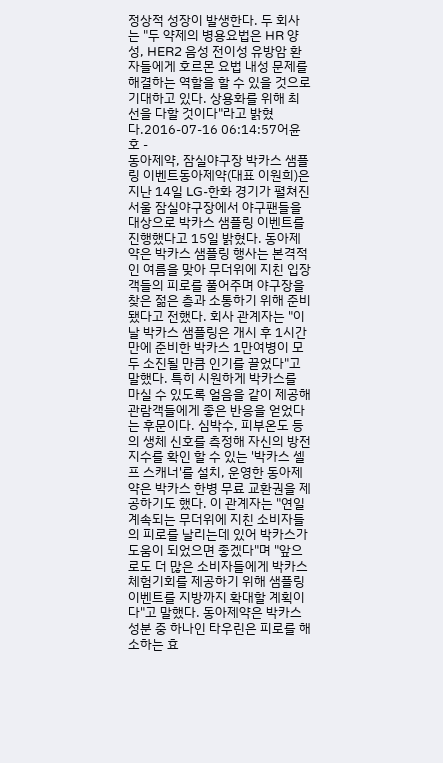정상적 성장이 발생한다. 두 회사는 "두 약제의 병용요법은 HR 양성, HER2 음성 전이성 유방암 환자들에게 호르몬 요법 내성 문제를 해결하는 역할을 할 수 있을 것으로 기대하고 있다. 상용화를 위해 최선을 다할 것이다"라고 밝혔다.2016-07-16 06:14:57어윤호 -
동아제약, 잠실야구장 박카스 샘플링 이벤트동아제약(대표 이원희)은 지난 14일 LG-한화 경기가 펼쳐진 서울 잠실야구장에서 야구팬들을 대상으로 박카스 샘플링 이벤트를 진행했다고 15일 밝혔다. 동아제약은 박카스 샘플링 행사는 본격적인 여름을 맞아 무더위에 지친 입장객들의 피로를 풀어주며 야구장을 찾은 젊은 층과 소통하기 위해 준비됐다고 전했다. 회사 관계자는 "이날 박카스 샘플링은 개시 후 1시간 만에 준비한 박카스 1만여병이 모두 소진될 만큼 인기를 끌었다"고 말했다. 특히 시원하게 박카스를 마실 수 있도록 얼음을 같이 제공해 관람객들에게 좋은 반응을 얻었다는 후문이다. 심박수, 피부온도 등의 생체 신호를 측정해 자신의 방전지수를 확인 할 수 있는 '박카스 셀프 스캐너'를 설치, 운영한 동아제약은 박카스 한병 무료 교환권을 제공하기도 했다. 이 관계자는 "연일 계속되는 무더위에 지친 소비자들의 피로를 날리는데 있어 박카스가 도움이 되었으면 좋겠다"며 "앞으로도 더 많은 소비자들에게 박카스 체험기회를 제공하기 위해 샘플링 이벤트를 지방까지 확대할 계획이다"고 말했다. 동아제약은 박카스 성분 중 하나인 타우린은 피로를 해소하는 효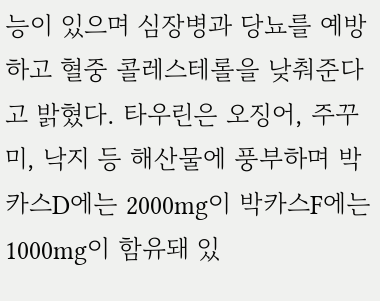능이 있으며 심장병과 당뇨를 예방하고 혈중 콜레스테롤을 낮춰준다고 밝혔다. 타우린은 오징어, 주꾸미, 낙지 등 해산물에 풍부하며 박카스D에는 2000mg이 박카스F에는 1000mg이 함유돼 있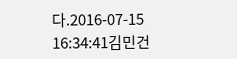다.2016-07-15 16:34:41김민건